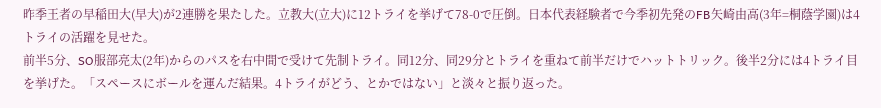昨季王者の早稲田大(早大)が2連勝を果たした。立教大(立大)に12トライを挙げて78-0で圧倒。日本代表経験者で今季初先発のFB矢崎由高(3年=桐蔭学園)は4トライの活躍を見せた。
前半5分、SO服部亮太(2年)からのパスを右中間で受けて先制トライ。同12分、同29分とトライを重ねて前半だけでハットトリック。後半2分には4トライ目を挙げた。「スペースにボールを運んだ結果。4トライがどう、とかではない」と淡々と振り返った。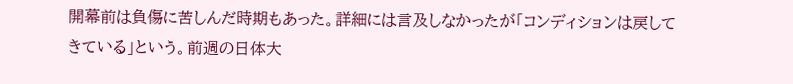開幕前は負傷に苦しんだ時期もあった。詳細には言及しなかったが「コンディションは戻してきている」という。前週の日体大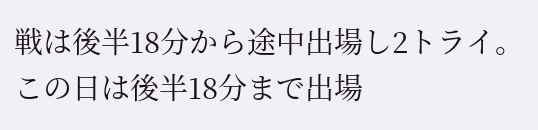戦は後半18分から途中出場し2トライ。この日は後半18分まで出場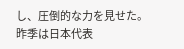し、圧倒的な力を見せた。
昨季は日本代表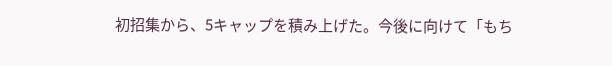初招集から、5キャップを積み上げた。今後に向けて「もち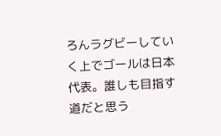ろんラグビーしていく上でゴールは日本代表。誰しも目指す道だと思う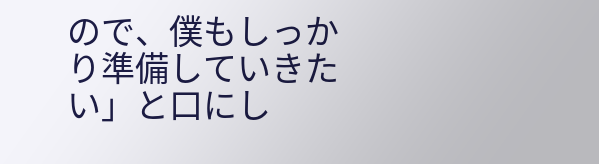ので、僕もしっかり準備していきたい」と口にし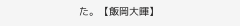た。【飯岡大暉】